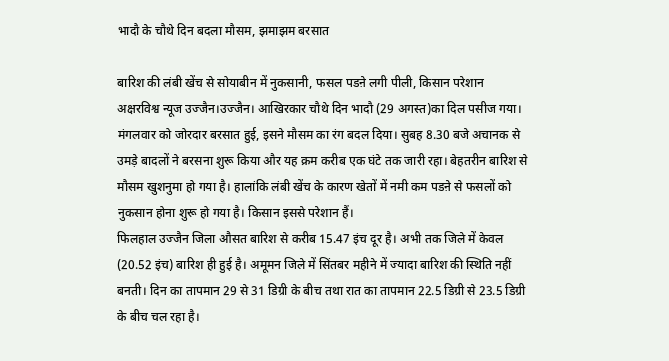भादौ के चौथे दिन बदला मौसम, झमाझम बरसात

बारिश की लंबी खेंच से सोयाबीन में नुकसानी, फसल पडऩे लगी पीली, किसान परेशान
अक्षरविश्व न्यूज उज्जैन।उज्जैन। आखिरकार चौथे दिन भादौ (29 अगस्त)का दिल पसीज गया। मंगलवार को जोरदार बरसात हुई, इसने मौसम का रंग बदल दिया। सुबह 8.30 बजे अचानक से उमड़े बादलों ने बरसना शुरू किया और यह क्रम करीब एक घंटे तक जारी रहा। बेहतरीन बारिश से मौसम खुशनुमा हो गया है। हालांकि लंबी खेंच के कारण खेतों में नमी कम पडऩे से फसलों को नुकसान होना शुरू हो गया है। किसान इससे परेशान हैं।
फिलहाल उज्जैन जिला औसत बारिश से करीब 15.47 इंच दूर है। अभी तक जिले में केवल (20.52 इंच) बारिश ही हुई है। अमूमन जिले में सिंतबर महीने में ज्यादा बारिश की स्थिति नहीं बनती। दिन का तापमान 29 से 31 डिग्री के बीच तथा रात का तापमान 22.5 डिग्री से 23.5 डिग्री के बीच चल रहा है।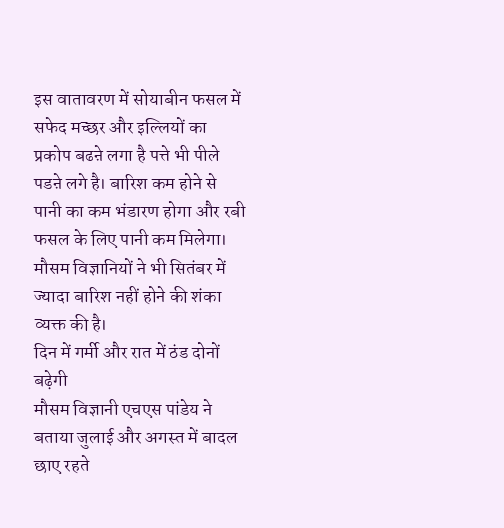इस वातावरण में सोयाबीन फसल में सफेद मच्छर और इल्लियों का प्रकोप बढऩे लगा है पत्ते भी पीले पडऩे लगे है। बारिश कम होने से पानी का कम भंडारण होगा और रबी फसल के लिए पानी कम मिलेगा। मौसम विज्ञानियों ने भी सितंबर में ज्यादा बारिश नहीं होने की शंका व्यक्त की है।
दिन में गर्मी और रात में ठंड दोनों बढ़ेगी
मौसम विज्ञानी एचएस पांडेय ने बताया जुलाई और अगस्त में बादल छाए रहते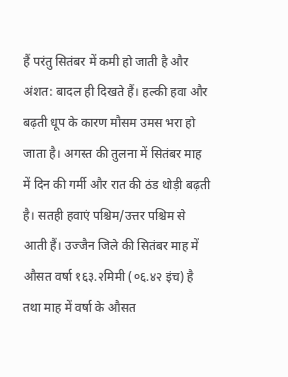हैं परंतु सितंबर में कमी हो जाती है और अंशत: बादल ही दिखते हैं। हल्की हवा और बढ़ती धूप के कारण मौसम उमस भरा हो जाता है। अगस्त की तुलना में सितंबर माह में दिन की गर्मी और रात की ठंड थोड़ी बढ़ती है। सतही हवाएं पश्चिम/उत्तर पश्चिम से आती हैं। उज्जैन जिले की सितंबर माह में औसत वर्षा १६३.२मिमी (०६.४२ इंच) है तथा माह में वर्षा के औसत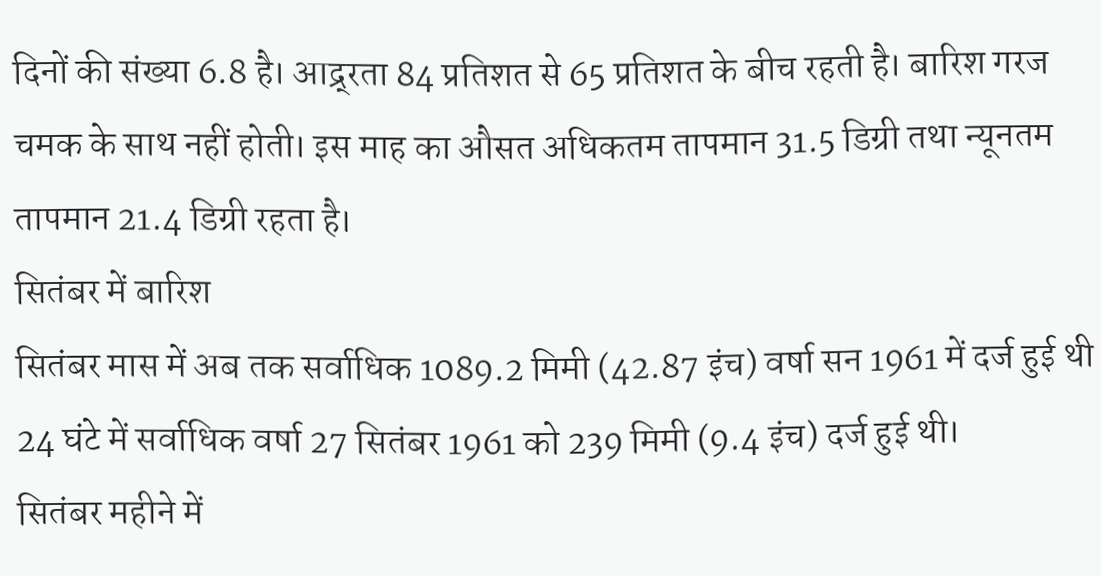दिनों की संख्या 6.8 है। आद्र्रता 84 प्रतिशत से 65 प्रतिशत के बीच रहती है। बारिश गरज चमक के साथ नहीं होती। इस माह का औसत अधिकतम तापमान 31.5 डिग्री तथा न्यूनतम तापमान 21.4 डिग्री रहता है।
सितंबर में बारिश
सितंबर मास में अब तक सर्वाधिक 1089.2 मिमी (42.87 इंच) वर्षा सन 1961 में दर्ज हुई थी
24 घंटे में सर्वाधिक वर्षा 27 सितंबर 1961 को 239 मिमी (9.4 इंच) दर्ज हुई थी।
सितंबर महीने में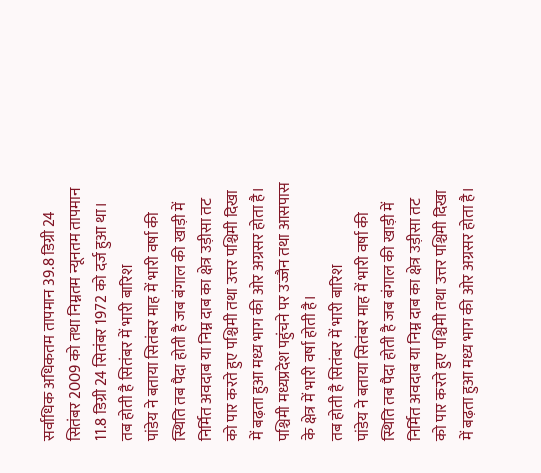सर्वाधिक अधिकतम तापमान 39.8 डिग्री 24 सितंबर 2009 को तथा निम्नतम न्यूनतम तापमान 11.8 डिग्री 24 सितंबर 1972 को दर्ज हुआ था।
तब होती है सितंबर में भारी बारिश
पांडेय ने बताया सितंबर माह में भारी वर्षा की स्थिति तब पैदा होती है जब बंगाल की खाड़ी में निर्मित अवदाब या निम्न दाब का क्षेत्र उड़ीसा तट को पार करते हुए पश्चिमी तथा उत्तर पश्चिमी दिखा में बढ़ता हुआ मध्य भाग की ओर अग्रसर होता है। पश्चिमी मध्यप्रदेश पहुंचने पर उज्जैन तथा आसपास के क्षेत्र में भारी वर्षा होती है।
तब होती है सितंबर में भारी बारिश
पांडेय ने बताया सितंबर माह में भारी वर्षा की स्थिति तब पैदा होती है जब बंगाल की खाड़ी में निर्मित अवदाब या निम्न दाब का क्षेत्र उड़ीसा तट को पार करते हुए पश्चिमी तथा उत्तर पश्चिमी दिखा में बढ़ता हुआ मध्य भाग की ओर अग्रसर होता है।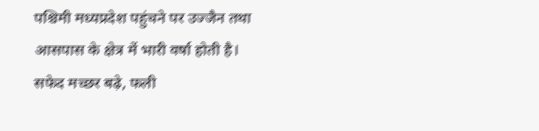पश्चिमी मध्यप्रदेश पहुंचने पर उज्जैन तथा आसपास के क्षेत्र में भारी वर्षा होती है।
सफेद मच्छर बढ़े, फली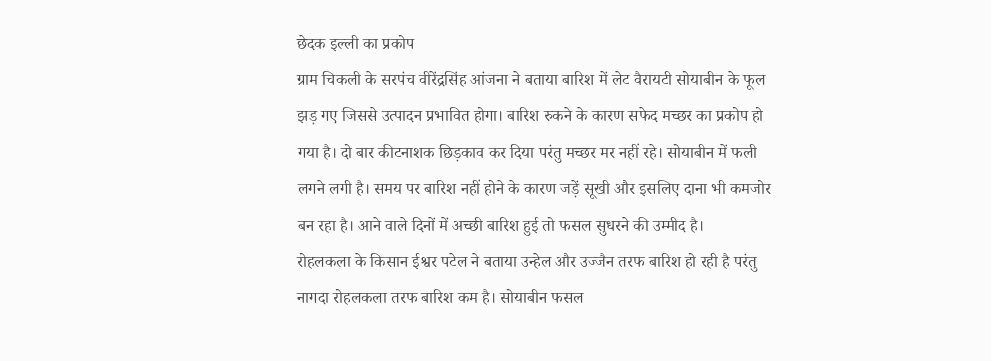छेदक इल्ली का प्रकोप
ग्राम चिकली के सरपंच वीरेंद्रसिंह आंजना ने बताया बारिश में लेट वैरायटी सोयाबीन के फूल झड़ गए जिससे उत्पादन प्रभावित होगा। बारिश रुकने के कारण सफेद मच्छर का प्रकोप हो गया है। दो बार कीटनाशक छिड़काव कर दिया परंतु मच्छर मर नहीं रहे। सोयाबीन में फली लगने लगी है। समय पर बारिश नहीं होने के कारण जड़ें सूखी और इसलिए दाना भी कमजोर बन रहा है। आने वाले दिनों में अच्छी बारिश हुई तो फसल सुधरने की उम्मीद है।
रोहलकला के किसान ईश्वर पटेल ने बताया उन्हेल और उज्जैन तरफ बारिश हो रही है परंतु नागदा रोहलकला तरफ बारिश कम है। सोयाबीन फसल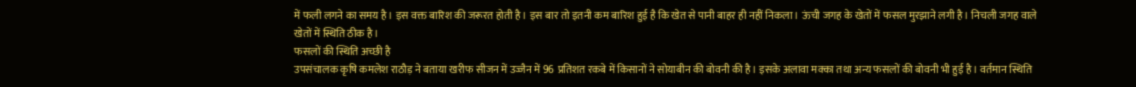में फली लगने का समय है। इस वक्त बारिश की जरूरत होती है। इस बार तो इतनी कम बारिश हुई है कि खेत से पानी बाहर ही नहीं निकला। ऊंची जगह के खेतों में फसल मुरझाने लगी है। निचली जगह वाले खेतों में स्थिति ठीक है।
फसलों की स्थिति अच्छी है
उपसंचालक कृषि कमलेश राठौड़ ने बताया खरीफ सीजन में उज्जैन में 96 प्रतिशत रकबे में किसानों ने सोयाबीन की बोवनी की है। इसके अलावा मक्का तथा अन्य फसलों की बोवनी भी हुई है। वर्तमान स्थिति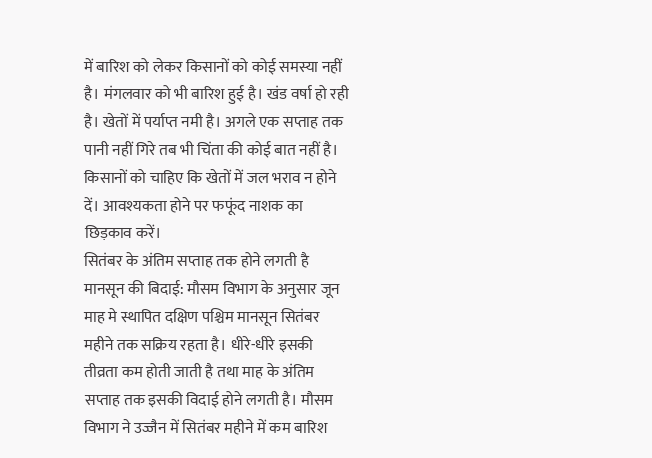में बारिश को लेकर किसानों को कोई समस्या नहीं है। मंगलवार को भी बारिश हुई है। खंड वर्षा हो रही है। खेतों में पर्याप्त नमी है। अगले एक सप्ताह तक पानी नहीं गिरे तब भी चिंता की कोई बात नहीं है। किसानों को चाहिए कि खेतों में जल भराव न होने दें। आवश्यकता होने पर फफूंद नाशक का छिड़काव करें।
सितंबर के अंतिम सप्ताह तक होने लगती है मानसून की बिदाई: मौसम विभाग के अनुसार जून माह मे स्थापित दक्षिण पश्चिम मानसून सितंबर महीने तक सक्रिय रहता है। धीरे-धीरे इसकी तीव्रता कम होती जाती है तथा माह के अंतिम सप्ताह तक इसकी विदाई होने लगती है। मौसम विभाग ने उज्जैन में सितंबर महीने में कम बारिश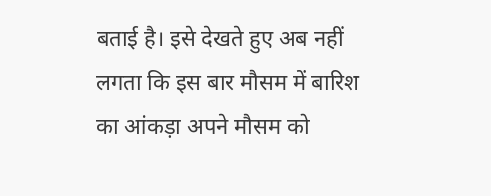बताई है। इसे देखते हुए अब नहीं लगता कि इस बार मौसम में बारिश का आंकड़ा अपने मौसम को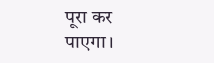पूरा कर पाएगा।